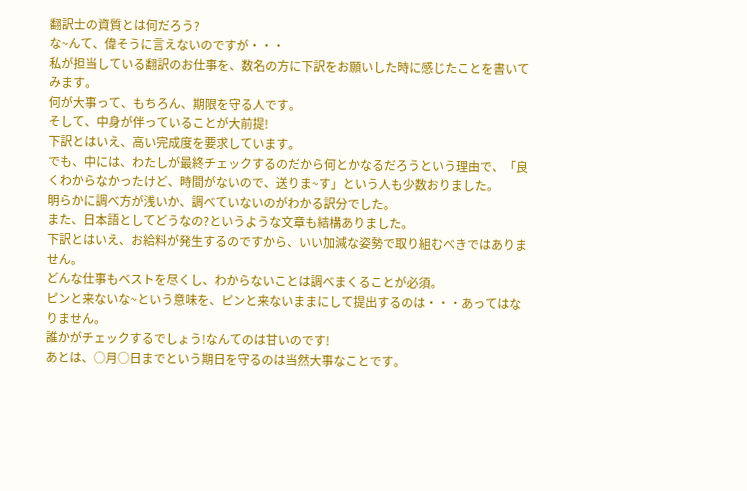翻訳士の資質とは何だろう?
な~んて、偉そうに言えないのですが・・・
私が担当している翻訳のお仕事を、数名の方に下訳をお願いした時に感じたことを書いてみます。
何が大事って、もちろん、期限を守る人です。
そして、中身が伴っていることが大前提!
下訳とはいえ、高い完成度を要求しています。
でも、中には、わたしが最終チェックするのだから何とかなるだろうという理由で、「良くわからなかったけど、時間がないので、送りま~す」という人も少数おりました。
明らかに調べ方が浅いか、調べていないのがわかる訳分でした。
また、日本語としてどうなの?というような文章も結構ありました。
下訳とはいえ、お給料が発生するのですから、いい加減な姿勢で取り組むべきではありません。
どんな仕事もベストを尽くし、わからないことは調べまくることが必須。
ピンと来ないな~という意味を、ピンと来ないままにして提出するのは・・・あってはなりません。
誰かがチェックするでしょう!なんてのは甘いのです!
あとは、○月○日までという期日を守るのは当然大事なことです。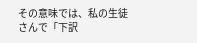その意味では、私の生徒さんで「下訳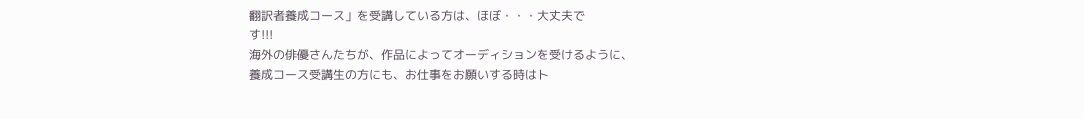翻訳者養成コース」を受講している方は、ほぼ・・・大丈夫で
す!!!
海外の俳優さんたちが、作品によってオーディションを受けるように、
養成コース受講生の方にも、お仕事をお願いする時はト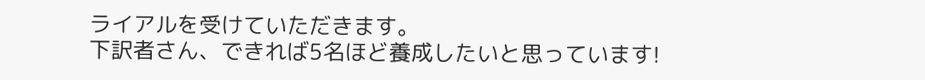ライアルを受けていただきます。
下訳者さん、できれば5名ほど養成したいと思っています!